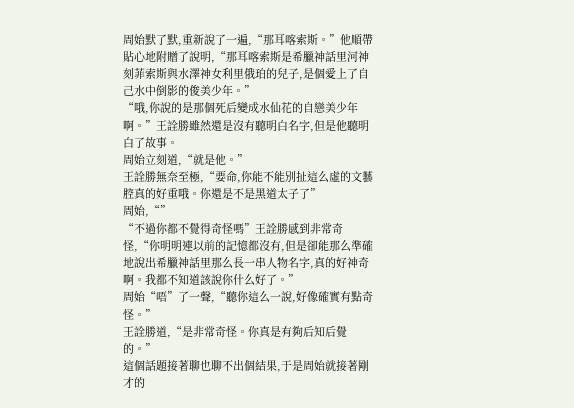周始默了默,重新說了一遍,“那耳喀索斯。”他順帶貼心地附贈了說明,“那耳喀索斯是希臘神話里河神刻菲索斯與水澤神女利里俄珀的兒子,是個愛上了自己水中倒影的俊美少年。”
“哦,你說的是那個死后變成水仙花的自戀美少年啊。”王詮勝雖然還是沒有聽明白名字,但是他聽明白了故事。
周始立刻道,“就是他。”
王詮勝無奈至極,“要命,你能不能別扯這么虛的文藝腔真的好重哦。你還是不是黑道太子了”
周始,“”
“不過你都不覺得奇怪嗎”王詮勝感到非常奇怪,“你明明連以前的記憶都沒有,但是卻能那么準確地說出希臘神話里那么長一串人物名字,真的好神奇啊。我都不知道該說你什么好了。”
周始“唔”了一聲,“聽你這么一說,好像確實有點奇怪。”
王詮勝道,“是非常奇怪。你真是有夠后知后覺的。”
這個話題接著聊也聊不出個結果,于是周始就接著剛才的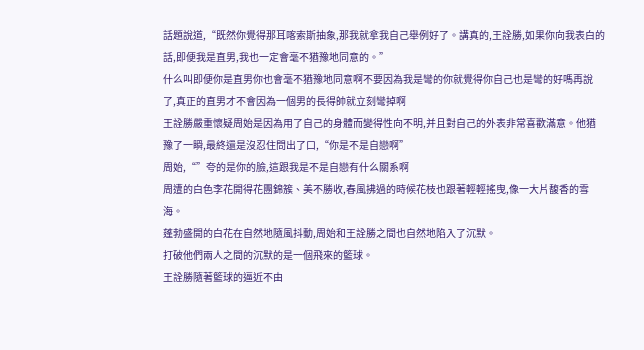話題說道,“既然你覺得那耳喀索斯抽象,那我就拿我自己舉例好了。講真的,王詮勝,如果你向我表白的話,即便我是直男,我也一定會毫不猶豫地同意的。”
什么叫即便你是直男你也會毫不猶豫地同意啊不要因為我是彎的你就覺得你自己也是彎的好嗎再說了,真正的直男才不會因為一個男的長得帥就立刻彎掉啊
王詮勝嚴重懷疑周始是因為用了自己的身體而變得性向不明,并且對自己的外表非常喜歡滿意。他猶豫了一瞬,最終還是沒忍住問出了口,“你是不是自戀啊”
周始,“”夸的是你的臉,這跟我是不是自戀有什么關系啊
周遭的白色李花開得花團錦簇、美不勝收,春風拂過的時候花枝也跟著輕輕搖曳,像一大片馥香的雪海。
蓬勃盛開的白花在自然地隨風抖動,周始和王詮勝之間也自然地陷入了沉默。
打破他們兩人之間的沉默的是一個飛來的籃球。
王詮勝隨著籃球的逼近不由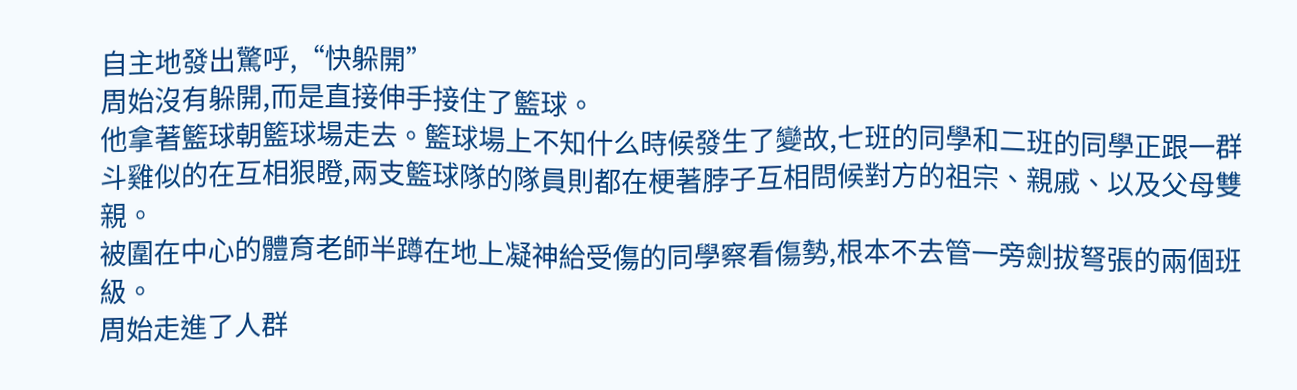自主地發出驚呼,“快躲開”
周始沒有躲開,而是直接伸手接住了籃球。
他拿著籃球朝籃球場走去。籃球場上不知什么時候發生了變故,七班的同學和二班的同學正跟一群斗雞似的在互相狠瞪,兩支籃球隊的隊員則都在梗著脖子互相問候對方的祖宗、親戚、以及父母雙親。
被圍在中心的體育老師半蹲在地上凝神給受傷的同學察看傷勢,根本不去管一旁劍拔弩張的兩個班級。
周始走進了人群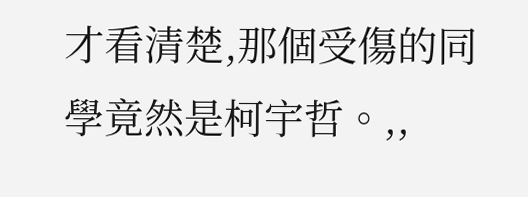才看清楚,那個受傷的同學竟然是柯宇哲。,,